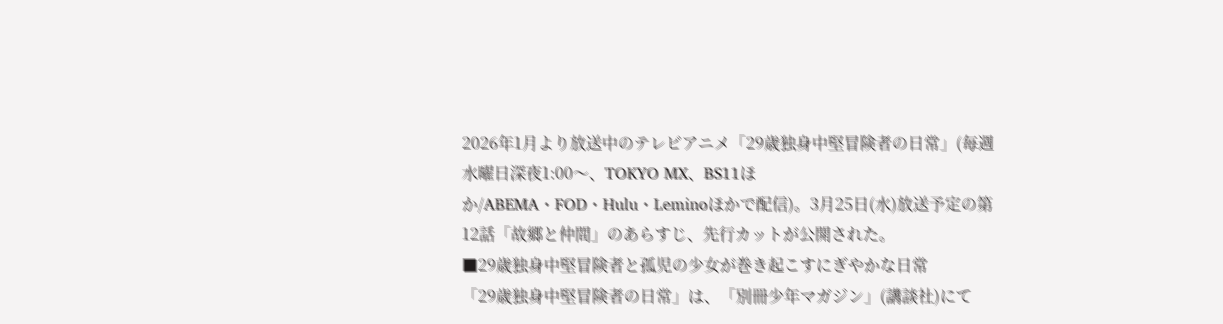2026年1月より放送中のテレビアニメ「29歳独身中堅冒険者の日常」(毎週水曜日深夜1:00〜、TOKYO MX、BS11ほか/ABEMA・FOD・Hulu・Leminoほかで配信)。3月25日(水)放送予定の第12話「故郷と仲間」のあらすじ、先行カットが公開された。
■29歳独身中堅冒険者と孤児の少女が巻き起こすにぎやかな日常
「29歳独身中堅冒険者の日常」は、「別冊少年マガジン」(講談社)にて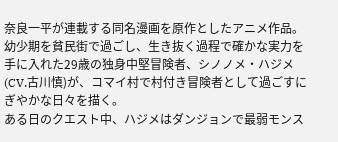奈良一平が連載する同名漫画を原作としたアニメ作品。幼少期を貧民街で過ごし、生き抜く過程で確かな実力を手に入れた29歳の独身中堅冒険者、シノノメ・ハジメ(CV.古川慎)が、コマイ村で村付き冒険者として過ごすにぎやかな日々を描く。
ある日のクエスト中、ハジメはダンジョンで最弱モンス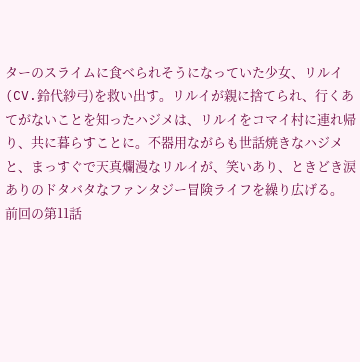ターのスライムに食べられそうになっていた少女、リルイ(CV.鈴代紗弓)を救い出す。リルイが親に捨てられ、行くあてがないことを知ったハジメは、リルイをコマイ村に連れ帰り、共に暮らすことに。不器用ながらも世話焼きなハジメと、まっすぐで天真爛漫なリルイが、笑いあり、ときどき涙ありのドタバタなファンタジー冒険ライフを繰り広げる。
前回の第11話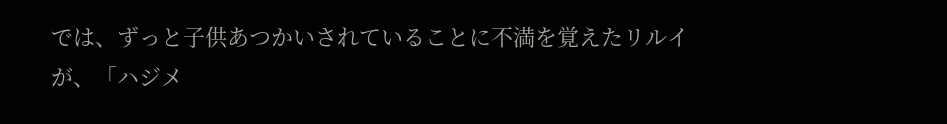では、ずっと子供あつかいされていることに不満を覚えたリルイが、「ハジメ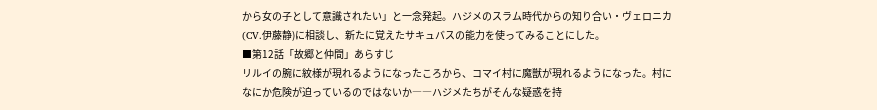から女の子として意識されたい」と一念発起。ハジメのスラム時代からの知り合い・ヴェロニカ(CV.伊藤静)に相談し、新たに覚えたサキュバスの能力を使ってみることにした。
■第12話「故郷と仲間」あらすじ
リルイの腕に紋様が現れるようになったころから、コマイ村に魔獣が現れるようになった。村になにか危険が迫っているのではないか――ハジメたちがそんな疑惑を持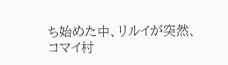ち始めた中、リルイが突然、コマイ村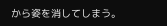から姿を消してしまう。